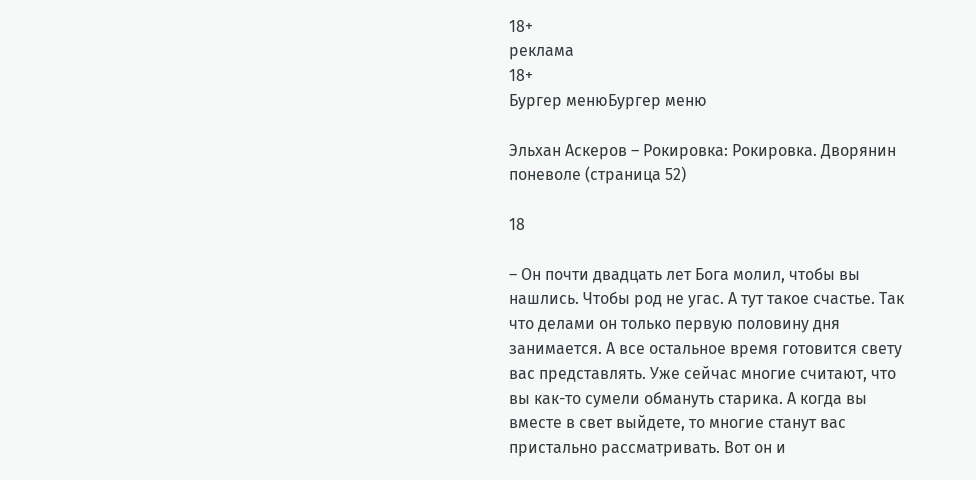18+
реклама
18+
Бургер менюБургер меню

Эльхан Аскеров – Рокировка: Рокировка. Дворянин поневоле (страница 52)

18

– Он почти двадцать лет Бога молил, чтобы вы нашлись. Чтобы род не угас. А тут такое счастье. Так что делами он только первую половину дня занимается. А все остальное время готовится свету вас представлять. Уже сейчас многие считают, что вы как-то сумели обмануть старика. А когда вы вместе в свет выйдете, то многие станут вас пристально рассматривать. Вот он и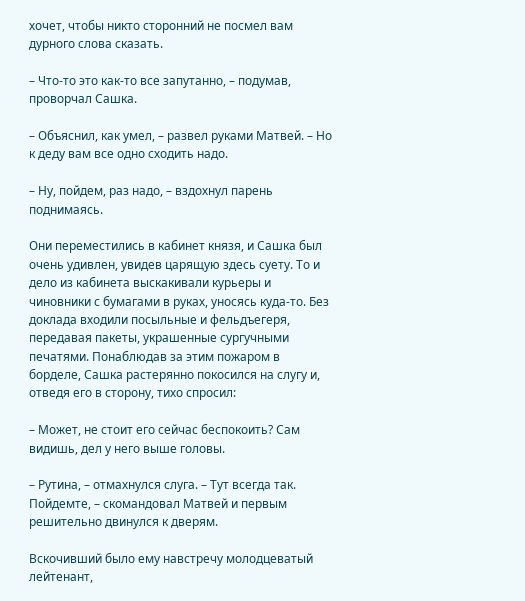хочет, чтобы никто сторонний не посмел вам дурного слова сказать.

– Что-то это как-то все запутанно, – подумав, проворчал Сашка.

– Объяснил, как умел, – развел руками Матвей. – Но к деду вам все одно сходить надо.

– Ну, пойдем, раз надо, – вздохнул парень поднимаясь.

Они переместились в кабинет князя, и Сашка был очень удивлен, увидев царящую здесь суету. То и дело из кабинета выскакивали курьеры и чиновники с бумагами в руках, уносясь куда-то. Без доклада входили посыльные и фельдъегеря, передавая пакеты, украшенные сургучными печатями. Понаблюдав за этим пожаром в борделе, Сашка растерянно покосился на слугу и, отведя его в сторону, тихо спросил:

– Может, не стоит его сейчас беспокоить? Сам видишь, дел у него выше головы.

– Рутина, – отмахнулся слуга. – Тут всегда так. Пойдемте, – скомандовал Матвей и первым решительно двинулся к дверям.

Вскочивший было ему навстречу молодцеватый лейтенант,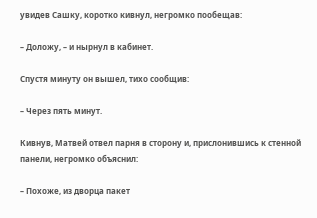увидев Сашку, коротко кивнул, негромко пообещав:

– Доложу, – и нырнул в кабинет.

Спустя минуту он вышел, тихо сообщив:

– Через пять минут.

Кивнув, Матвей отвел парня в сторону и, прислонившись к стенной панели, негромко объяснил:

– Похоже, из дворца пакет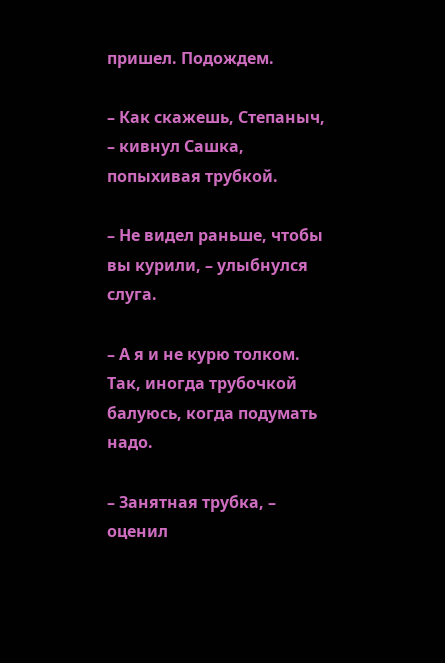пришел. Подождем.

– Как скажешь, Степаныч, – кивнул Сашка, попыхивая трубкой.

– Не видел раньше, чтобы вы курили, – улыбнулся слуга.

– А я и не курю толком. Так, иногда трубочкой балуюсь, когда подумать надо.

– Занятная трубка, – оценил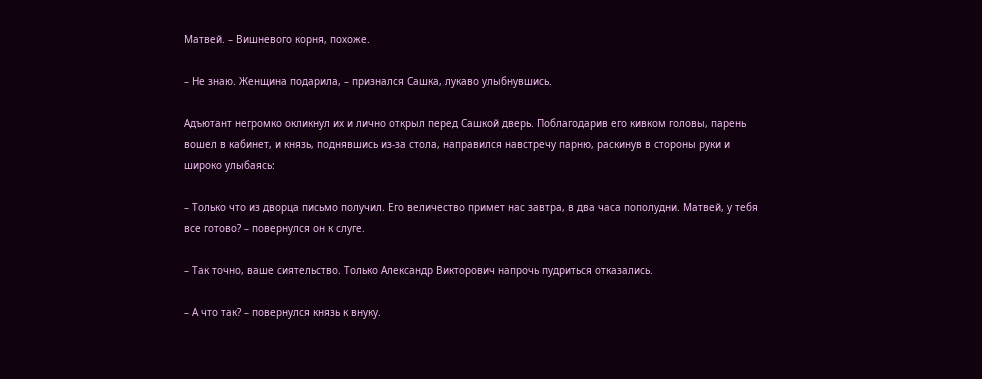Матвей. – Вишневого корня, похоже.

– Не знаю. Женщина подарила, – признался Сашка, лукаво улыбнувшись.

Адъютант негромко окликнул их и лично открыл перед Сашкой дверь. Поблагодарив его кивком головы, парень вошел в кабинет, и князь, поднявшись из-за стола, направился навстречу парню, раскинув в стороны руки и широко улыбаясь:

– Только что из дворца письмо получил. Его величество примет нас завтра, в два часа пополудни. Матвей, у тебя все готово? – повернулся он к слуге.

– Так точно, ваше сиятельство. Только Александр Викторович напрочь пудриться отказались.

– А что так? – повернулся князь к внуку.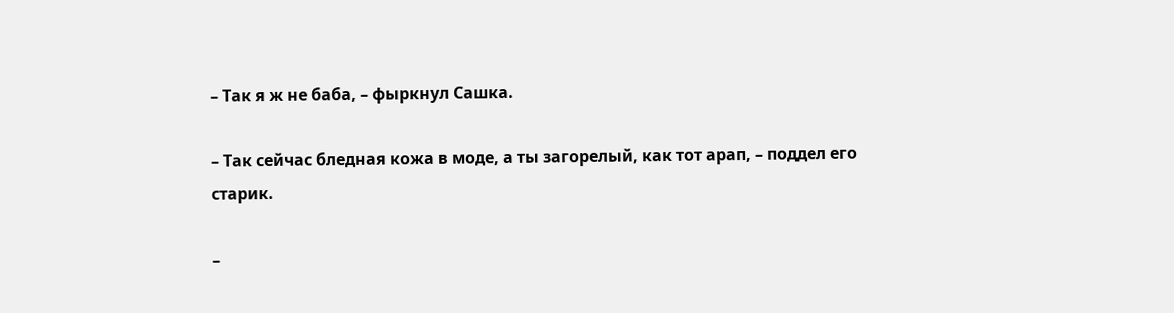– Так я ж не баба, – фыркнул Сашка.

– Так сейчас бледная кожа в моде, а ты загорелый, как тот арап, – поддел его старик.

–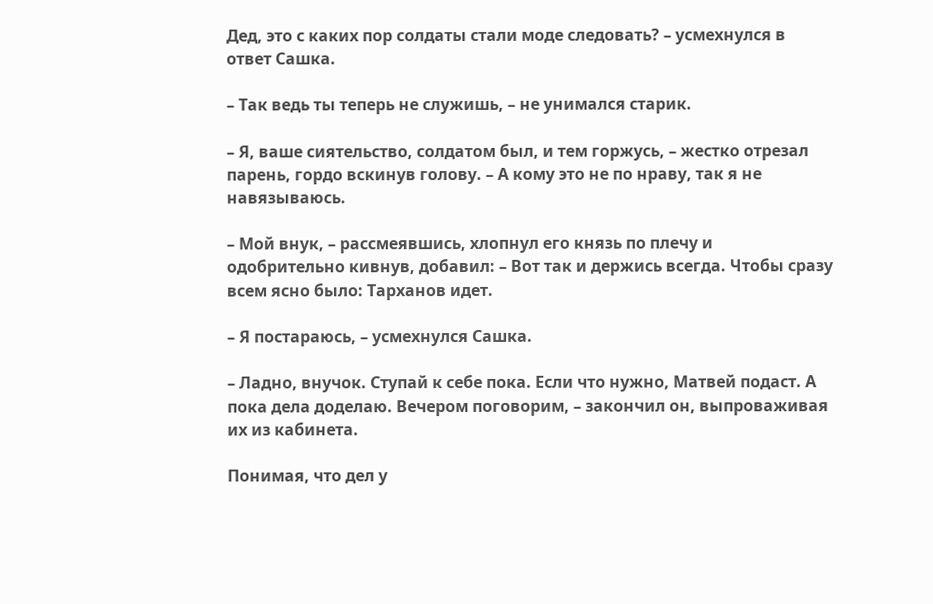Дед, это с каких пор солдаты стали моде следовать? – усмехнулся в ответ Сашка.

– Так ведь ты теперь не служишь, – не унимался старик.

– Я, ваше сиятельство, солдатом был, и тем горжусь, – жестко отрезал парень, гордо вскинув голову. – А кому это не по нраву, так я не навязываюсь.

– Мой внук, – рассмеявшись, хлопнул его князь по плечу и одобрительно кивнув, добавил: – Вот так и держись всегда. Чтобы сразу всем ясно было: Тарханов идет.

– Я постараюсь, – усмехнулся Сашка.

– Ладно, внучок. Ступай к себе пока. Если что нужно, Матвей подаст. А пока дела доделаю. Вечером поговорим, – закончил он, выпроваживая их из кабинета.

Понимая, что дел у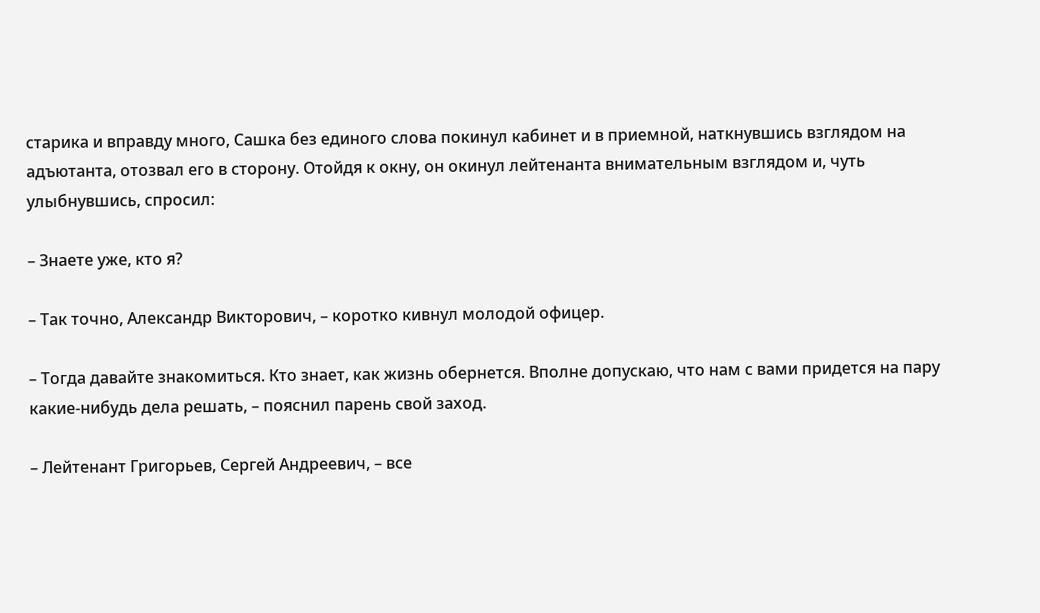старика и вправду много, Сашка без единого слова покинул кабинет и в приемной, наткнувшись взглядом на адъютанта, отозвал его в сторону. Отойдя к окну, он окинул лейтенанта внимательным взглядом и, чуть улыбнувшись, спросил:

– Знаете уже, кто я?

– Так точно, Александр Викторович, – коротко кивнул молодой офицер.

– Тогда давайте знакомиться. Кто знает, как жизнь обернется. Вполне допускаю, что нам с вами придется на пару какие-нибудь дела решать, – пояснил парень свой заход.

– Лейтенант Григорьев, Сергей Андреевич, – все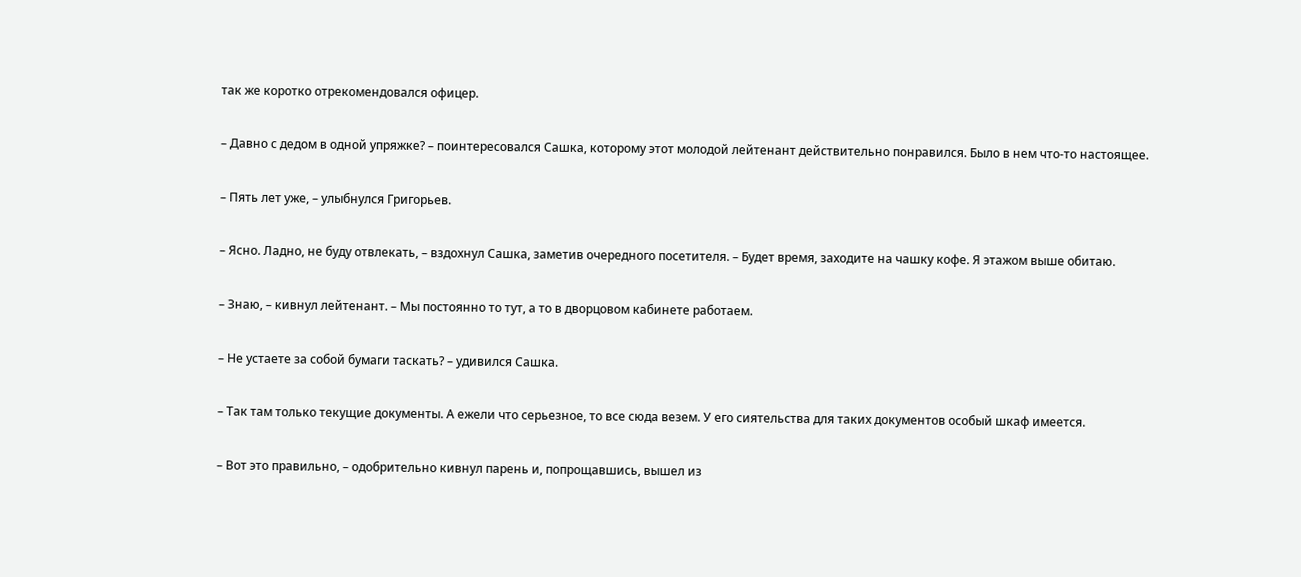так же коротко отрекомендовался офицер.

– Давно с дедом в одной упряжке? – поинтересовался Сашка, которому этот молодой лейтенант действительно понравился. Было в нем что-то настоящее.

– Пять лет уже, – улыбнулся Григорьев.

– Ясно. Ладно, не буду отвлекать, – вздохнул Сашка, заметив очередного посетителя. – Будет время, заходите на чашку кофе. Я этажом выше обитаю.

– Знаю, – кивнул лейтенант. – Мы постоянно то тут, а то в дворцовом кабинете работаем.

– Не устаете за собой бумаги таскать? – удивился Сашка.

– Так там только текущие документы. А ежели что серьезное, то все сюда везем. У его сиятельства для таких документов особый шкаф имеется.

– Вот это правильно, – одобрительно кивнул парень и, попрощавшись, вышел из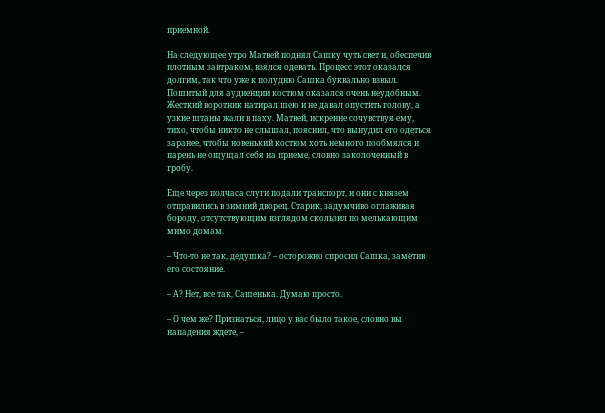приемной.

На следующее утро Матвей поднял Сашку чуть свет и, обеспечив плотным завтраком, взялся одевать. Процесс этот оказался долгим, так что уже к полудню Сашка буквально взвыл. Пошитый для аудиенции костюм оказался очень неудобным. Жесткий воротник натирал шею и не давал опустить голову, а узкие штаны жали в паху. Матвей, искренне сочувствуя ему, тихо, чтобы никто не слышал, пояснил, что вынудил его одеться заранее, чтобы новенький костюм хоть немного пообмялся и парень не ощущал себя на приеме, словно заколоченный в гробу.

Еще через полчаса слуги подали транспорт, и они с князем отправились в зимний дворец. Старик, задумчиво оглаживая бороду, отсутствующим взглядом скользил по мелькающим мимо домам.

– Что-то не так, дедушка? – осторожно спросил Сашка, заметив его состояние.

– А? Нет, все так, Сашенька. Думаю просто.

– О чем же? Признаться, лицо у вас было такое, словно вы нападения ждете, –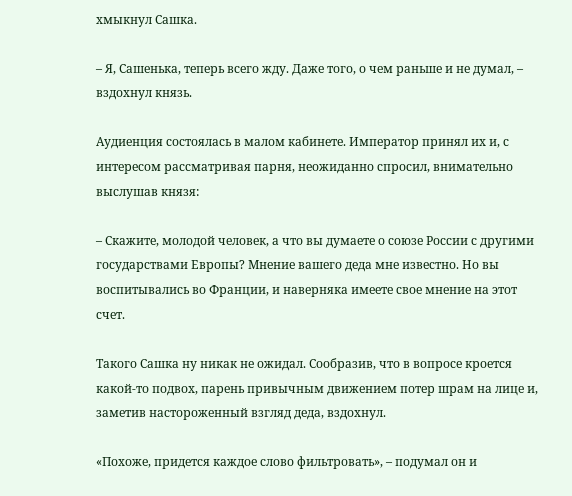хмыкнул Сашка.

– Я, Сашенька, теперь всего жду. Даже того, о чем раньше и не думал, – вздохнул князь.

Аудиенция состоялась в малом кабинете. Император принял их и, с интересом рассматривая парня, неожиданно спросил, внимательно выслушав князя:

– Скажите, молодой человек, а что вы думаете о союзе России с другими государствами Европы? Мнение вашего деда мне известно. Но вы воспитывались во Франции, и наверняка имеете свое мнение на этот счет.

Такого Сашка ну никак не ожидал. Сообразив, что в вопросе кроется какой-то подвох, парень привычным движением потер шрам на лице и, заметив настороженный взгляд деда, вздохнул.

«Похоже, придется каждое слово фильтровать», – подумал он и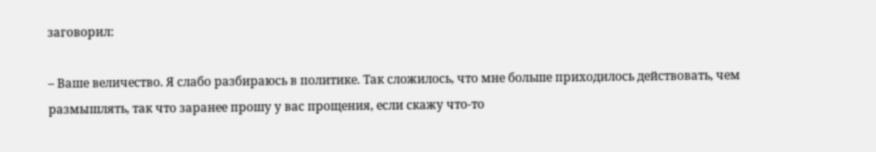заговорил:

– Ваше величество. Я слабо разбираюсь в политике. Так сложилось, что мне больше приходилось действовать, чем размышлять, так что заранее прошу у вас прощения, если скажу что-то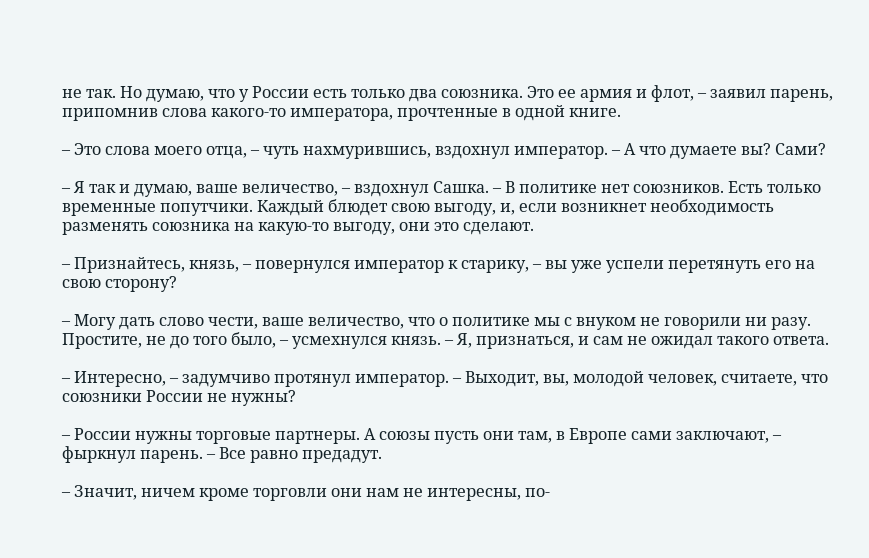не так. Но думаю, что у России есть только два союзника. Это ее армия и флот, – заявил парень, припомнив слова какого-то императора, прочтенные в одной книге.

– Это слова моего отца, – чуть нахмурившись, вздохнул император. – А что думаете вы? Сами?

– Я так и думаю, ваше величество, – вздохнул Сашка. – В политике нет союзников. Есть только временные попутчики. Каждый блюдет свою выгоду, и, если возникнет необходимость разменять союзника на какую-то выгоду, они это сделают.

– Признайтесь, князь, – повернулся император к старику, – вы уже успели перетянуть его на свою сторону?

– Могу дать слово чести, ваше величество, что о политике мы с внуком не говорили ни разу. Простите, не до того было, – усмехнулся князь. – Я, признаться, и сам не ожидал такого ответа.

– Интересно, – задумчиво протянул император. – Выходит, вы, молодой человек, считаете, что союзники России не нужны?

– России нужны торговые партнеры. А союзы пусть они там, в Европе сами заключают, – фыркнул парень. – Все равно предадут.

– Значит, ничем кроме торговли они нам не интересны, по-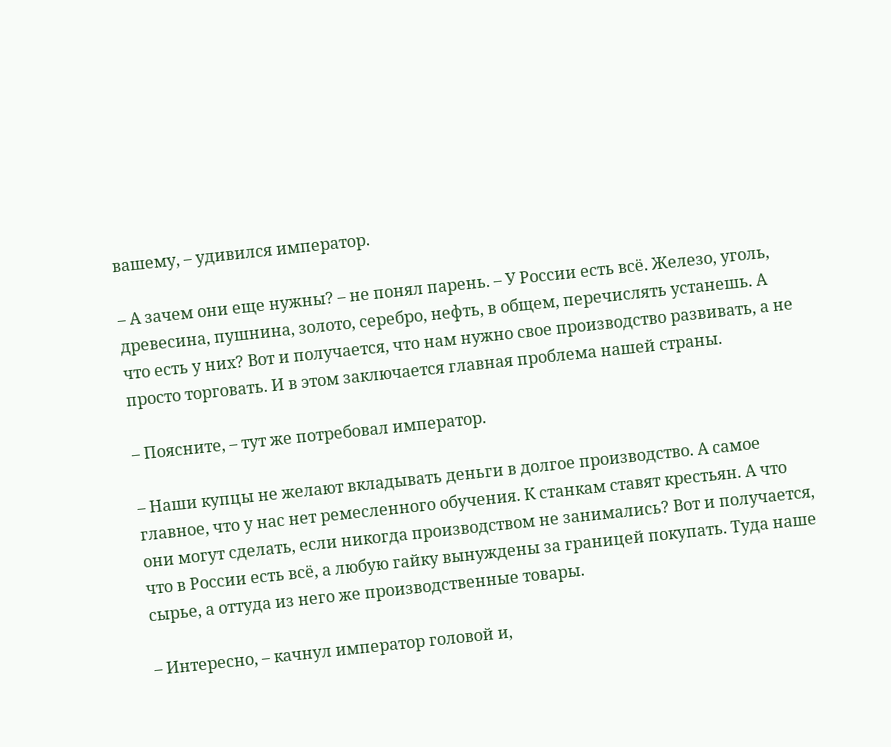вашему, – удивился император.

– А зачем они еще нужны? – не понял парень. – У России есть всё. Железо, уголь, древесина, пушнина, золото, серебро, нефть, в общем, перечислять устанешь. А что есть у них? Вот и получается, что нам нужно свое производство развивать, а не просто торговать. И в этом заключается главная проблема нашей страны.

– Поясните, – тут же потребовал император.

– Наши купцы не желают вкладывать деньги в долгое производство. А самое главное, что у нас нет ремесленного обучения. К станкам ставят крестьян. А что они могут сделать, если никогда производством не занимались? Вот и получается, что в России есть всё, а любую гайку вынуждены за границей покупать. Туда наше сырье, а оттуда из него же производственные товары.

– Интересно, – качнул император головой и,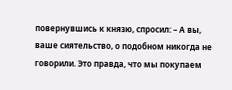повернувшись к князю, спросил: – А вы, ваше сиятельство, о подобном никогда не говорили. Это правда, что мы покупаем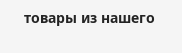товары из нашего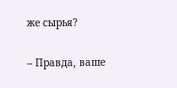же сырья?

– Правда, ваше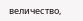величество,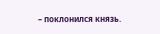– поклонился князь.